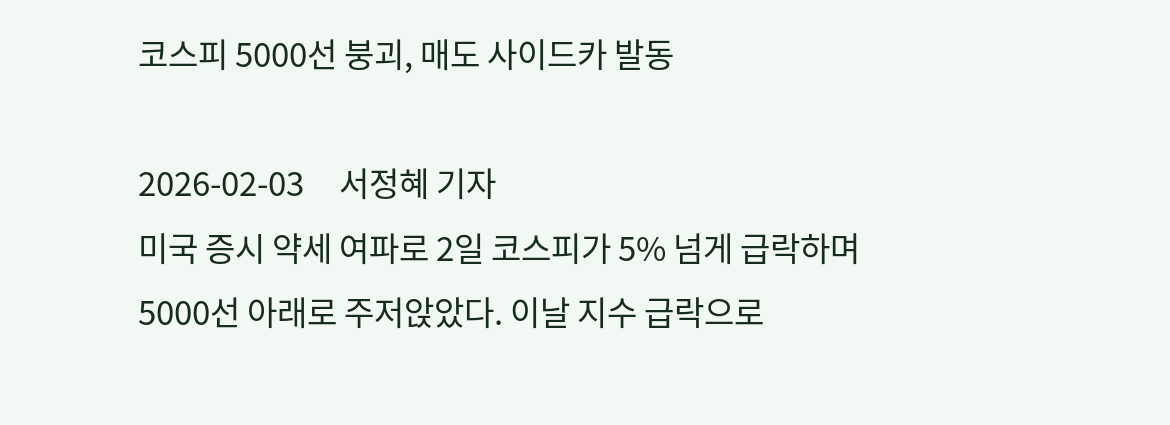코스피 5000선 붕괴, 매도 사이드카 발동

2026-02-03     서정혜 기자
미국 증시 약세 여파로 2일 코스피가 5% 넘게 급락하며 5000선 아래로 주저앉았다. 이날 지수 급락으로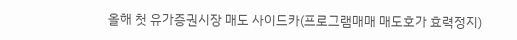올해 첫 유가증권시장 매도 사이드카(프로그램매매 매도호가 효력정지)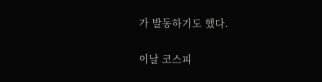가 발동하기도 했다.

이날 코스피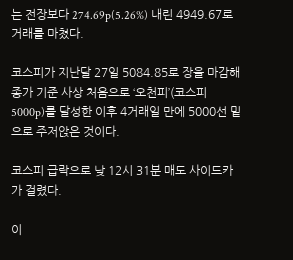는 전장보다 274.69p(5.26%) 내린 4949.67로 거래를 마쳤다.

코스피가 지난달 27일 5084.85로 장을 마감해 종가 기준 사상 처음으로 ‘오천피’(코스피 5000p)를 달성한 이후 4거래일 만에 5000선 밑으로 주저앉은 것이다.

코스피 급락으로 낮 12시 31분 매도 사이드카가 걸렸다.

이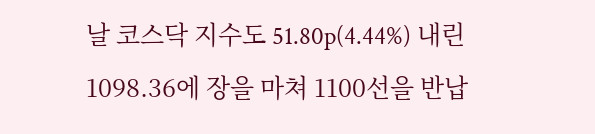날 코스닥 지수도 51.80p(4.44%) 내린 1098.36에 장을 마쳐 1100선을 반납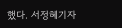했다. 서정혜기자